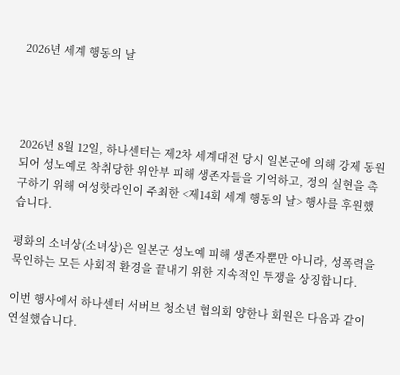2026년 세계 행동의 날




2026년 8월 12일, 하나센터는 제2차 세계대전 당시 일본군에 의해 강제 동원되어 성노예로 착취당한 위안부 피해 생존자들을 기억하고, 정의 실현을 촉구하기 위해 여성핫라인이 주최한 <제14회 세계 행동의 날> 행사를 후원했습니다.

평화의 소녀상(소녀상)은 일본군 성노예 피해 생존자뿐만 아니라, 성폭력을 묵인하는 모든 사회적 환경을 끝내기 위한 지속적인 투쟁을 상징합니다.

이번 행사에서 하나센터 서버브 청소년 협의회 양한나 회원은 다음과 같이 연설했습니다.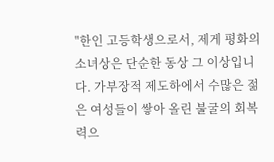"한인 고등학생으로서, 제게 평화의 소녀상은 단순한 동상 그 이상입니다. 가부장적 제도하에서 수많은 젊은 여성들이 쌓아 올린 불굴의 회복력으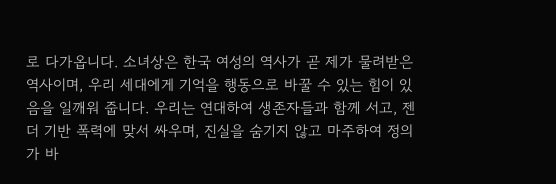로 다가옵니다. 소녀상은 한국 여성의 역사가 곧 제가 물려받은 역사이며, 우리 세대에게 기억을 행동으로 바꿀 수 있는 힘이 있음을 일깨워 줍니다. 우리는 연대하여 생존자들과 함께 서고, 젠더 기반 폭력에 맞서 싸우며, 진실을 숨기지 않고 마주하여 정의가 바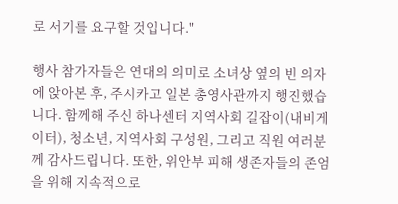로 서기를 요구할 것입니다."

행사 참가자들은 연대의 의미로 소녀상 옆의 빈 의자에 앉아본 후, 주시카고 일본 총영사관까지 행진했습니다. 함께해 주신 하나센터 지역사회 길잡이(내비게이터), 청소년, 지역사회 구성원, 그리고 직원 여러분께 감사드립니다. 또한, 위안부 피해 생존자들의 존엄을 위해 지속적으로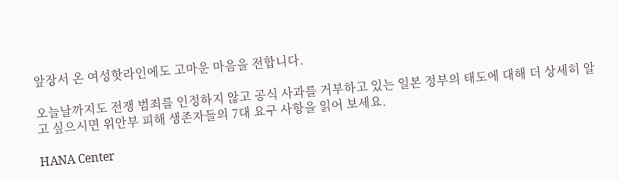앞장서 온 여성핫라인에도 고마운 마음을 전합니다.

오늘날까지도 전쟁 범죄를 인정하지 않고 공식 사과를 거부하고 있는 일본 정부의 태도에 대해 더 상세히 알고 싶으시면 위안부 피해 생존자들의 7대 요구 사항을 읽어 보세요.

HANA Center